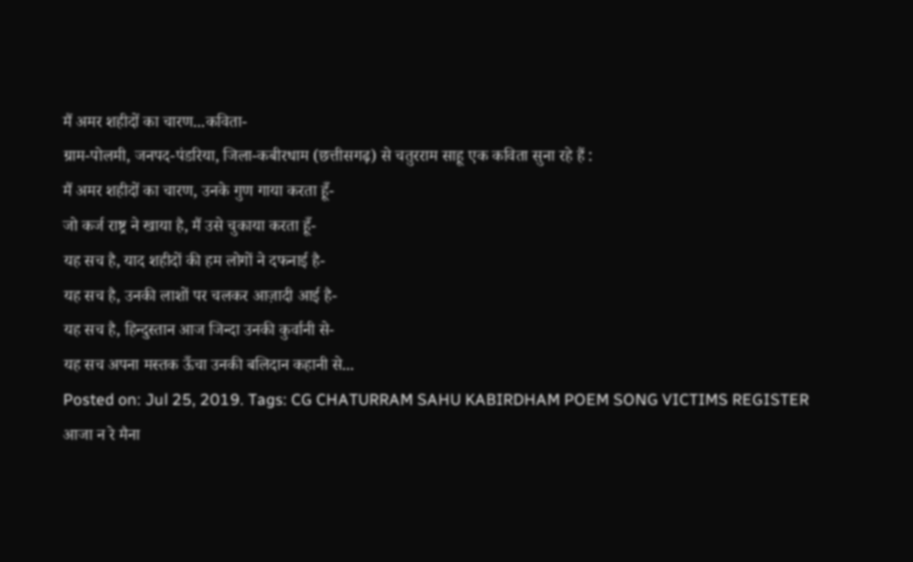मैं अमर शहीदों का चारण...कविता-
ग्राम-पोलमी, जनपद-पंडरिया, जिला-कबीरधाम (छत्तीसगढ़) से चतुरराम साहू एक कविता सुना रहे हैं :
मैं अमर शहीदों का चारण, उनके गुण गाया करता हूँ-
जो कर्ज राष्ट्र ने खाया है, मैं उसे चुकाया करता हूँ-
यह सच है, याद शहीदों की हम लोगों ने दफनाई है-
यह सच है, उनकी लाशों पर चलकर आज़ादी आई है-
यह सच है, हिन्दुस्तान आज जिन्दा उनकी कुर्वानी से-
यह सच अपना मस्तक ऊँचा उनकी बलिदान कहानी से...
Posted on: Jul 25, 2019. Tags: CG CHATURRAM SAHU KABIRDHAM POEM SONG VICTIMS REGISTER
आजा न रे मैना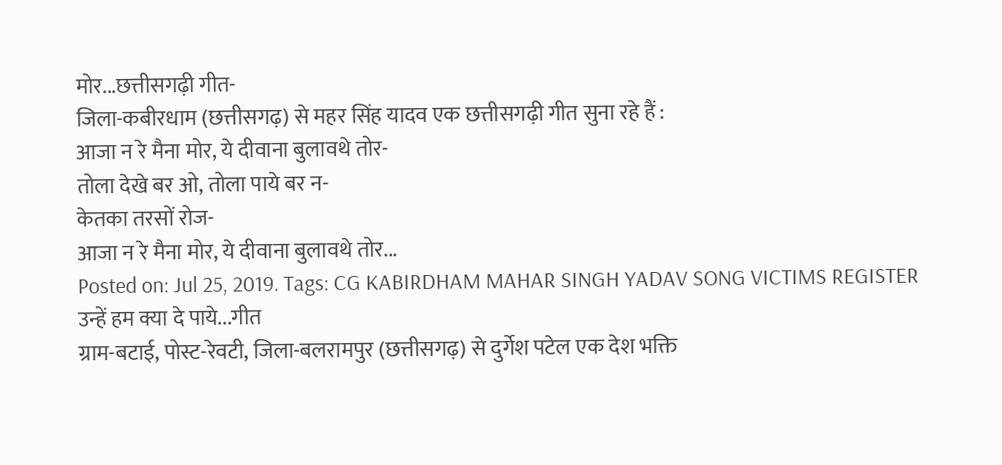मोर...छत्तीसगढ़ी गीत-
जिला-कबीरधाम (छत्तीसगढ़) से महर सिंह यादव एक छत्तीसगढ़ी गीत सुना रहे हैं :
आजा न रे मैना मोर, ये दीवाना बुलावथे तोर-
तोला देखे बर ओ, तोला पाये बर न-
केतका तरसों रोज-
आजा न रे मैना मोर, ये दीवाना बुलावथे तोर...
Posted on: Jul 25, 2019. Tags: CG KABIRDHAM MAHAR SINGH YADAV SONG VICTIMS REGISTER
उन्हें हम क्या दे पाये...गीत
ग्राम-बटाई, पोस्ट-रेवटी, जिला-बलरामपुर (छत्तीसगढ़) से दुर्गेश पटेल एक देश भक्ति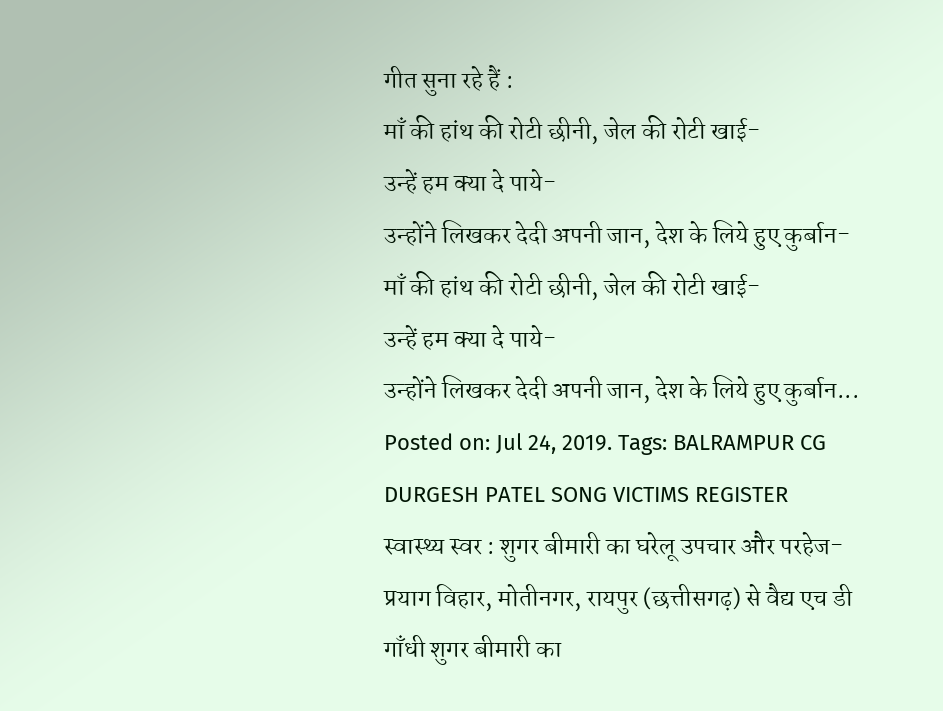गीत सुना रहे हैं :
माँ की हांथ की रोटी छीनी, जेल की रोटी खाई-
उन्हें हम क्या दे पाये-
उन्होंने लिखकर देदी अपनी जान, देश के लिये हुए कुर्बान-
माँ की हांथ की रोटी छीनी, जेल की रोटी खाई-
उन्हें हम क्या दे पाये-
उन्होंने लिखकर देदी अपनी जान, देश के लिये हुए कुर्बान...
Posted on: Jul 24, 2019. Tags: BALRAMPUR CG DURGESH PATEL SONG VICTIMS REGISTER
स्वास्थ्य स्वर : शुगर बीमारी का घरेलू उपचार और परहेज-
प्रयाग विहार, मोतीनगर, रायपुर (छत्तीसगढ़) से वैद्य एच डी गाँधी शुगर बीमारी का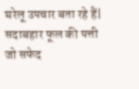घरेलू उपचार बता रहे हैं| सदाबहार फूल की पत्ती जो सफेद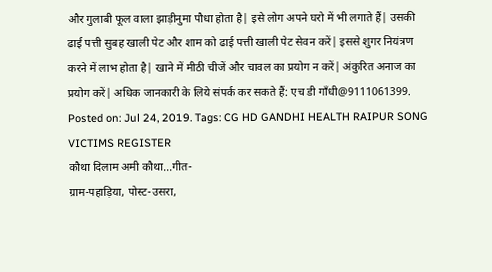और गुलाबी फूल वाला झाड़ीनुमा पौधा होता है| इसे लोग अपने घरो में भी लगाते हैं| उसकी ढाई पत्ती सुबह खाली पेट और शाम को ढाई पत्ती खाली पेट सेवन करें| इससे शुगर नियंत्रण करने में लाभ होता है| खाने में मीठी चीजें और चावल का प्रयोग न करें| अंकुरित अनाज का प्रयोग करें| अधिक जानकारी के लिये संपर्क कर सकते हैं: एच डी गाँधी@9111061399.
Posted on: Jul 24, 2019. Tags: CG HD GANDHI HEALTH RAIPUR SONG VICTIMS REGISTER
कौथा दिलाम अमी कौथा...गीत-
ग्राम-पहाड़िया, पोस्ट-उसरा,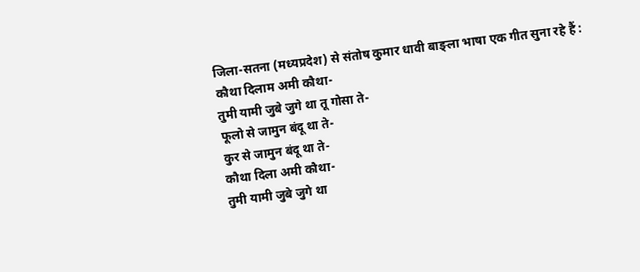जिला-सतना (मध्यप्रदेश) से संतोष कुमार धावी बाङ्ला भाषा एक गीत सुना रहे हैं :
कौथा दिलाम अमी कौथा-
तुमी यामी जुबे जुगे था तू गोसा ते-
फूलो से जामुन बंदू था ते-
कुर से जामुन बंदू था ते-
कौथा दिला अमी कौथा-
तुमी यामी जुबे जुगे था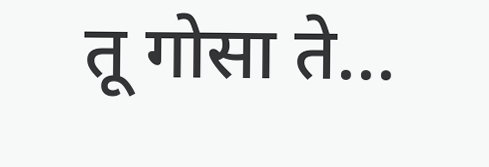तू गोसा ते...